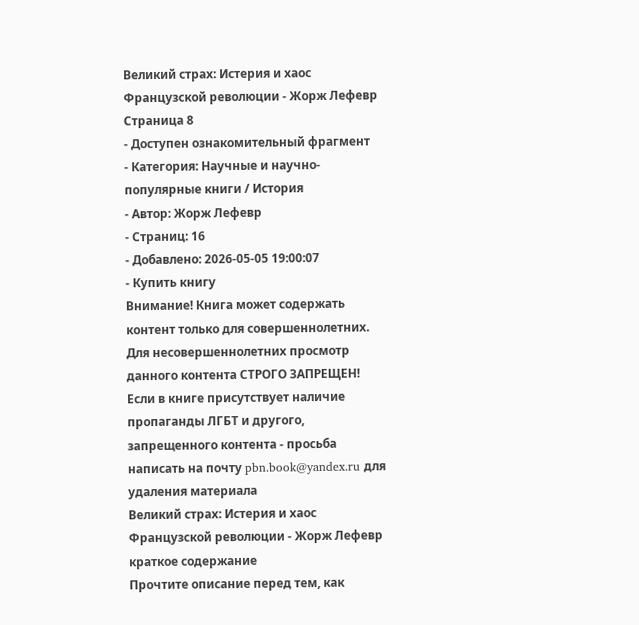Великий страх: Истерия и хаос Французской революции - Жорж Лефевр Страница 8
- Доступен ознакомительный фрагмент
- Категория: Научные и научно-популярные книги / История
- Автор: Жорж Лефевр
- Страниц: 16
- Добавлено: 2026-05-05 19:00:07
- Купить книгу
Внимание! Книга может содержать контент только для совершеннолетних. Для несовершеннолетних просмотр данного контента СТРОГО ЗАПРЕЩЕН! Если в книге присутствует наличие пропаганды ЛГБТ и другого, запрещенного контента - просьба написать на почту pbn.book@yandex.ru для удаления материала
Великий страх: Истерия и хаос Французской революции - Жорж Лефевр краткое содержание
Прочтите описание перед тем, как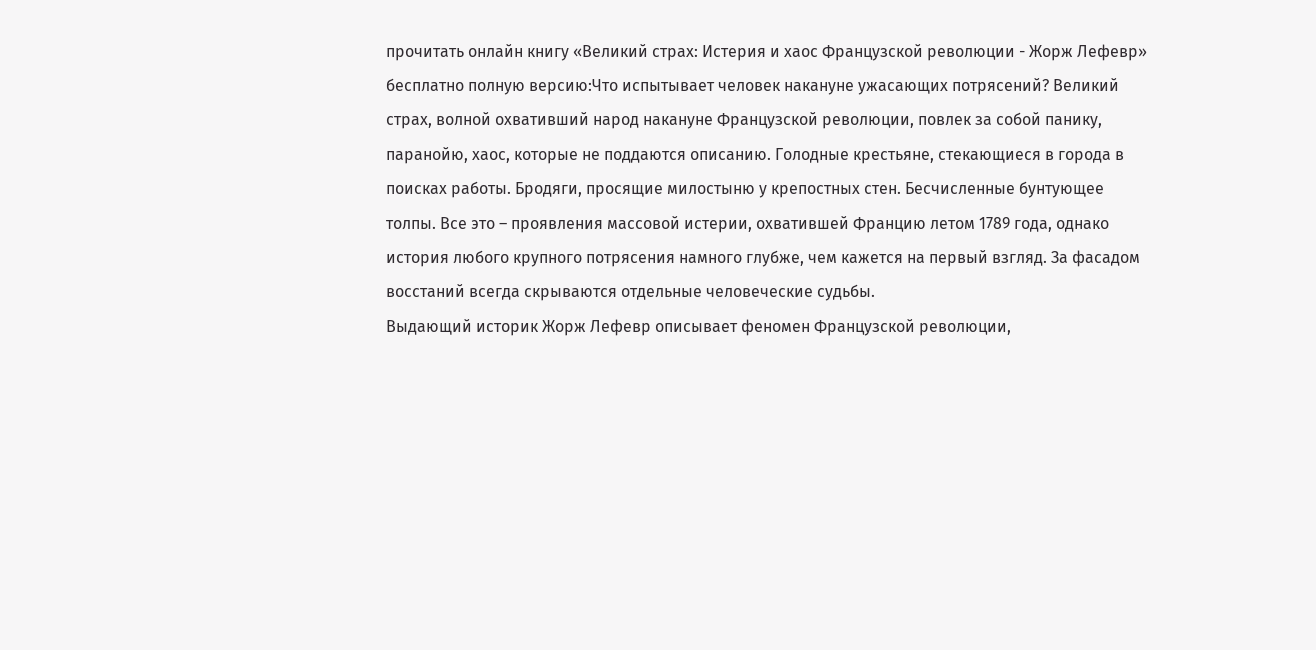прочитать онлайн книгу «Великий страх: Истерия и хаос Французской революции - Жорж Лефевр» бесплатно полную версию:Что испытывает человек накануне ужасающих потрясений? Великий страх, волной охвативший народ накануне Французской революции, повлек за собой панику, паранойю, хаос, которые не поддаются описанию. Голодные крестьяне, стекающиеся в города в поисках работы. Бродяги, просящие милостыню у крепостных стен. Бесчисленные бунтующее толпы. Все это – проявления массовой истерии, охватившей Францию летом 1789 года, однако история любого крупного потрясения намного глубже, чем кажется на первый взгляд. За фасадом восстаний всегда скрываются отдельные человеческие судьбы.
Выдающий историк Жорж Лефевр описывает феномен Французской революции,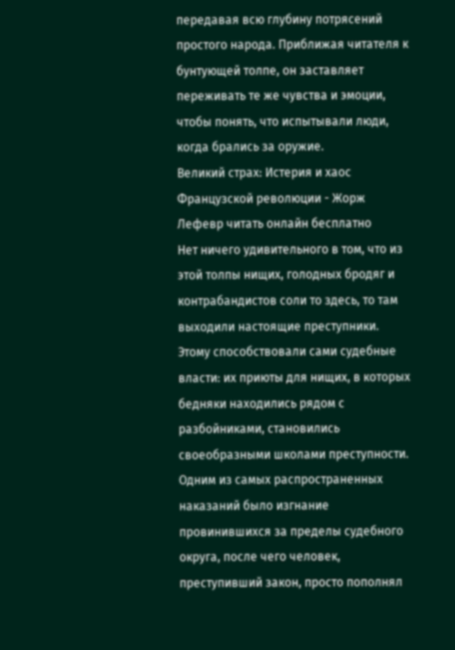передавая всю глубину потрясений простого народа. Приближая читателя к бунтующей толпе, он заставляет переживать те же чувства и эмоции, чтобы понять, что испытывали люди, когда брались за оружие.
Великий страх: Истерия и хаос Французской революции - Жорж Лефевр читать онлайн бесплатно
Нет ничего удивительного в том, что из этой толпы нищих, голодных бродяг и контрабандистов соли то здесь, то там выходили настоящие преступники. Этому способствовали сами судебные власти: их приюты для нищих, в которых бедняки находились рядом с разбойниками, становились своеобразными школами преступности. Одним из самых распространенных наказаний было изгнание провинившихся за пределы судебного округа, после чего человек, преступивший закон, просто пополнял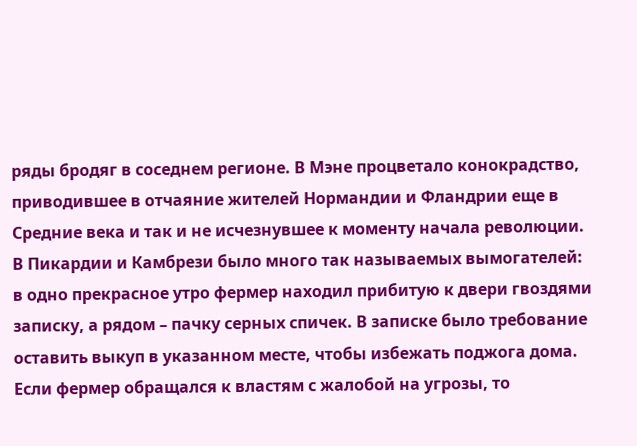ряды бродяг в соседнем регионе. В Мэне процветало конокрадство, приводившее в отчаяние жителей Нормандии и Фландрии еще в Средние века и так и не исчезнувшее к моменту начала революции. В Пикардии и Камбрези было много так называемых вымогателей: в одно прекрасное утро фермер находил прибитую к двери гвоздями записку, а рядом – пачку серных спичек. В записке было требование оставить выкуп в указанном месте, чтобы избежать поджога дома. Если фермер обращался к властям с жалобой на угрозы, то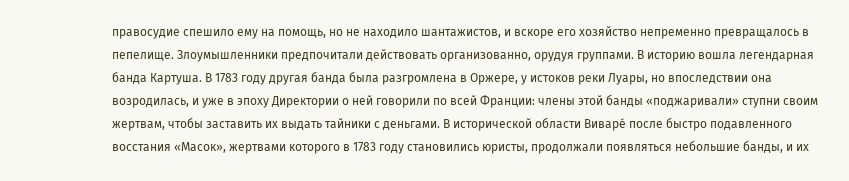правосудие спешило ему на помощь, но не находило шантажистов, и вскоре его хозяйство непременно превращалось в пепелище. Злоумышленники предпочитали действовать организованно, орудуя группами. В историю вошла легендарная банда Картуша. В 1783 году другая банда была разгромлена в Оржере, у истоков реки Луары, но впоследствии она возродилась, и уже в эпоху Директории о ней говорили по всей Франции: члены этой банды «поджаривали» ступни своим жертвам, чтобы заставить их выдать тайники с деньгами. В исторической области Виваре́ после быстро подавленного восстания «Масок», жертвами которого в 1783 году становились юристы, продолжали появляться небольшие банды, и их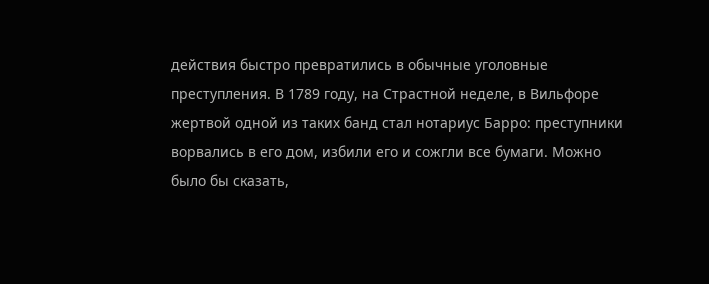действия быстро превратились в обычные уголовные преступления. В 1789 году, на Страстной неделе, в Вильфоре жертвой одной из таких банд стал нотариус Барро: преступники ворвались в его дом, избили его и сожгли все бумаги. Можно было бы сказать,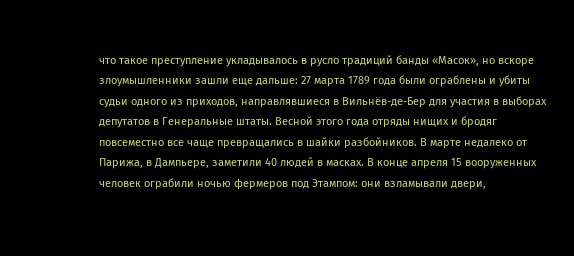что такое преступление укладывалось в русло традиций банды «Масок», но вскоре злоумышленники зашли еще дальше: 27 марта 1789 года были ограблены и убиты судьи одного из приходов, направлявшиеся в Вильнёв-де-Бер для участия в выборах депутатов в Генеральные штаты. Весной этого года отряды нищих и бродяг повсеместно все чаще превращались в шайки разбойников. В марте недалеко от Парижа, в Дампьере, заметили 40 людей в масках. В конце апреля 15 вооруженных человек ограбили ночью фермеров под Этампом: они взламывали двери,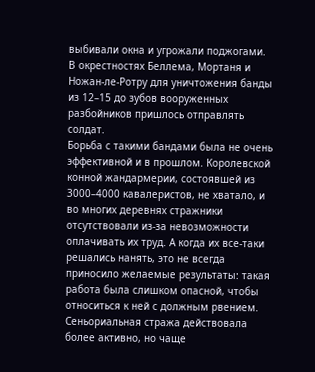выбивали окна и угрожали поджогами. В окрестностях Беллема, Мортаня и Ножан-ле-Ротру для уничтожения банды из 12–15 до зубов вооруженных разбойников пришлось отправлять солдат.
Борьба с такими бандами была не очень эффективной и в прошлом. Королевской конной жандармерии, состоявшей из 3000–4000 кавалеристов, не хватало, и во многих деревнях стражники отсутствовали из-за невозможности оплачивать их труд. А когда их все-таки решались нанять, это не всегда приносило желаемые результаты: такая работа была слишком опасной, чтобы относиться к ней с должным рвением. Сеньориальная стража действовала более активно, но чаще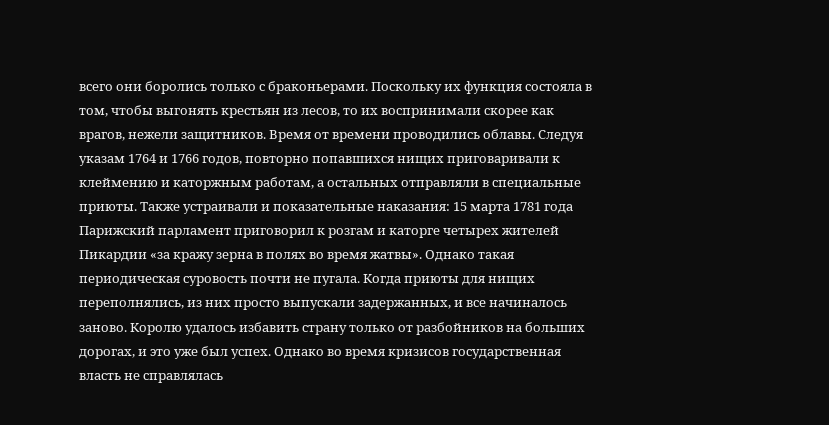всего они боролись только с браконьерами. Поскольку их функция состояла в том, чтобы выгонять крестьян из лесов, то их воспринимали скорее как врагов, нежели защитников. Время от времени проводились облавы. Следуя указам 1764 и 1766 годов, повторно попавшихся нищих приговаривали к клеймению и каторжным работам, а остальных отправляли в специальные приюты. Также устраивали и показательные наказания: 15 марта 1781 года Парижский парламент приговорил к розгам и каторге четырех жителей Пикардии «за кражу зерна в полях во время жатвы». Однако такая периодическая суровость почти не пугала. Когда приюты для нищих переполнялись, из них просто выпускали задержанных, и все начиналось заново. Королю удалось избавить страну только от разбойников на больших дорогах, и это уже был успех. Однако во время кризисов государственная власть не справлялась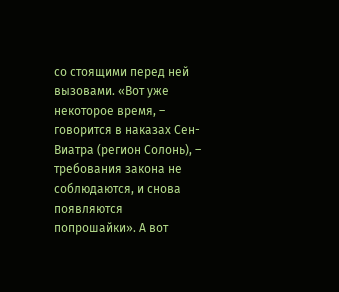со стоящими перед ней вызовами. «Вот уже некоторое время, – говорится в наказах Сен-Виатра (регион Солонь), – требования закона не соблюдаются, и снова появляются попрошайки». А вот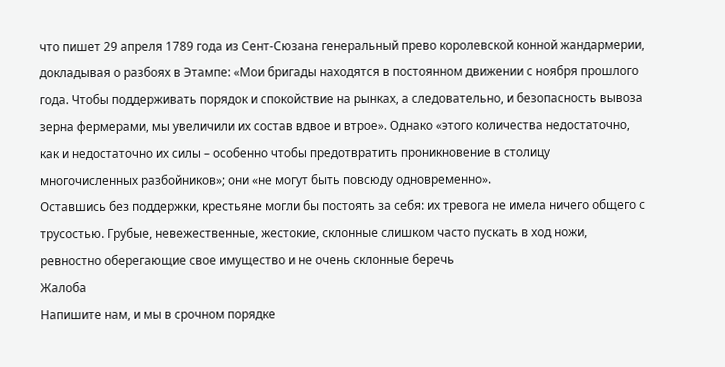что пишет 29 апреля 1789 года из Сент-Сюзана генеральный прево королевской конной жандармерии, докладывая о разбоях в Этампе: «Мои бригады находятся в постоянном движении с ноября прошлого года. Чтобы поддерживать порядок и спокойствие на рынках, а следовательно, и безопасность вывоза зерна фермерами, мы увеличили их состав вдвое и втрое». Однако «этого количества недостаточно, как и недостаточно их силы – особенно чтобы предотвратить проникновение в столицу многочисленных разбойников»; они «не могут быть повсюду одновременно».
Оставшись без поддержки, крестьяне могли бы постоять за себя: их тревога не имела ничего общего с трусостью. Грубые, невежественные, жестокие, склонные слишком часто пускать в ход ножи, ревностно оберегающие свое имущество и не очень склонные беречь
Жалоба
Напишите нам, и мы в срочном порядке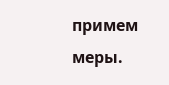примем меры.